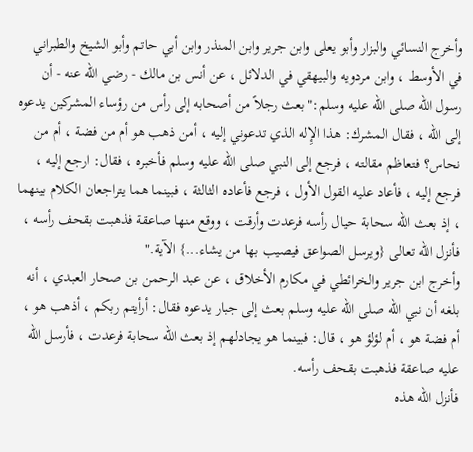وأخرج النسائي والبزار وأبو يعلى وابن جرير وابن المنذر وابن أبي حاتم وأبو الشيخ والطبراني في الأوسط ، وابن مردويه والبيهقي في الدلائل ، عن أنس بن مالك - رضي الله عنه - أن رسول الله صلى الله عليه وسلم:"بعث رجلاً من أصحابه إلى رأس من رؤساء المشركين يدعوه إلى الله ، فقال المشرك: هذا الإِله الذي تدعوني إليه ، أمن ذهب هو أم من فضة ، أم من نحاس؟ فتعاظم مقالته ، فرجع إلى النبي صلى الله عليه وسلم فأخبره ، فقال: ارجع إليه ، فرجع إليه ، فأعاد عليه القول الأول ، فرجع فأعاده الثالثة ، فبينما هما يتراجعان الكلام بينهما ، إذ بعث الله سحابة حيال رأسه فرعدت وأرقت ، ووقع منها صاعقة فذهبت بقحف رأسه ، فأنزل الله تعالى {ويرسل الصواعق فيصيب بها من يشاء...} الآية."
وأخرج ابن جرير والخرائطي في مكارم الأخلاق ، عن عبد الرحمن بن صحار العبدي ، أنه بلغه أن نبي الله صلى الله عليه وسلم بعث إلى جبار يدعوه فقال: أرأيتم ربكم ، أذهب هو ، أم فضة هو ، أم لؤلؤ هو ، قال: فبينما هو يجادلهم إذ بعث الله سحابة فرعدت ، فأرسل الله عليه صاعقة فذهبت بقحف رأسه.
فأنزل الله هذه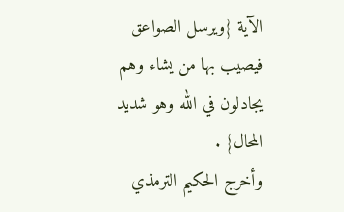الآية {ويرسل الصواعق فيصيب بها من يشاء وهم يجادلون في الله وهو شديد المحال} .
وأخرج الحكيم الترمذي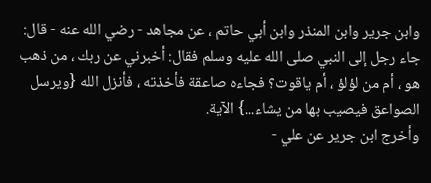وابن جرير وابن المنذر وابن أبي حاتم ، عن مجاهد - رضي الله عنه - قال: جاء رجل إلى النبي صلى الله عليه وسلم فقال: أخبرني عن ربك ، من ذهب هو ، أم من لؤلؤ ، أم ياقوت؟ فجاءه صاعقة فأخذته ، فأنزل الله {ويرسل الصواعق فيصيب بها من يشاء...} الآية.
وأخرج ابن جرير عن علي -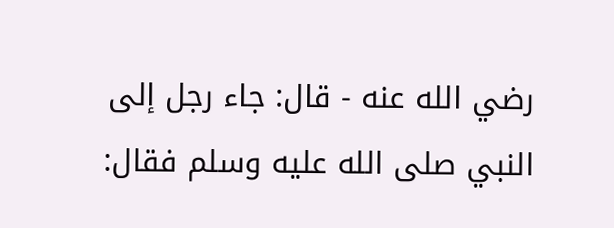رضي الله عنه - قال: جاء رجل إلى النبي صلى الله عليه وسلم فقال: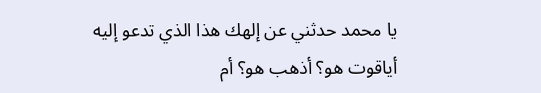يا محمد حدثني عن إلهك هذا الذي تدعو إليه أياقوت هو؟ أذهب هو؟ أم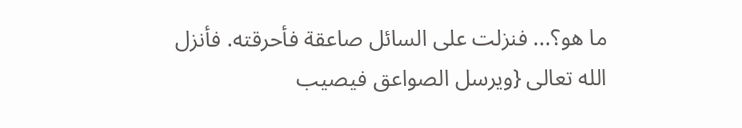ما هو؟... فنزلت على السائل صاعقة فأحرقته. فأنزل الله تعالى {ويرسل الصواعق فيصيب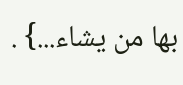بها من يشاء...} .